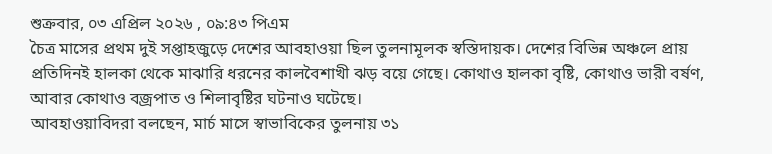শুক্রবার, ০৩ এপ্রিল ২০২৬ , ০৯:৪৩ পিএম
চৈত্র মাসের প্রথম দুই সপ্তাহজুড়ে দেশের আবহাওয়া ছিল তুলনামূলক স্বস্তিদায়ক। দেশের বিভিন্ন অঞ্চলে প্রায় প্রতিদিনই হালকা থেকে মাঝারি ধরনের কালবৈশাখী ঝড় বয়ে গেছে। কোথাও হালকা বৃষ্টি, কোথাও ভারী বর্ষণ, আবার কোথাও বজ্রপাত ও শিলাবৃষ্টির ঘটনাও ঘটেছে।
আবহাওয়াবিদরা বলছেন, মার্চ মাসে স্বাভাবিকের তুলনায় ৩১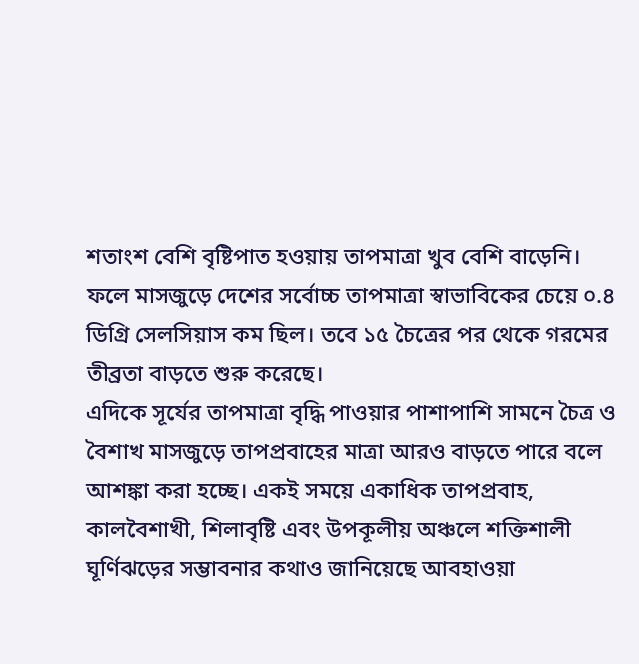শতাংশ বেশি বৃষ্টিপাত হওয়ায় তাপমাত্রা খুব বেশি বাড়েনি। ফলে মাসজুড়ে দেশের সর্বোচ্চ তাপমাত্রা স্বাভাবিকের চেয়ে ০.৪ ডিগ্রি সেলসিয়াস কম ছিল। তবে ১৫ চৈত্রের পর থেকে গরমের তীব্রতা বাড়তে শুরু করেছে।
এদিকে সূর্যের তাপমাত্রা বৃদ্ধি পাওয়ার পাশাপাশি সামনে চৈত্র ও বৈশাখ মাসজুড়ে তাপপ্রবাহের মাত্রা আরও বাড়তে পারে বলে আশঙ্কা করা হচ্ছে। একই সময়ে একাধিক তাপপ্রবাহ, কালবৈশাখী, শিলাবৃষ্টি এবং উপকূলীয় অঞ্চলে শক্তিশালী ঘূর্ণিঝড়ের সম্ভাবনার কথাও জানিয়েছে আবহাওয়া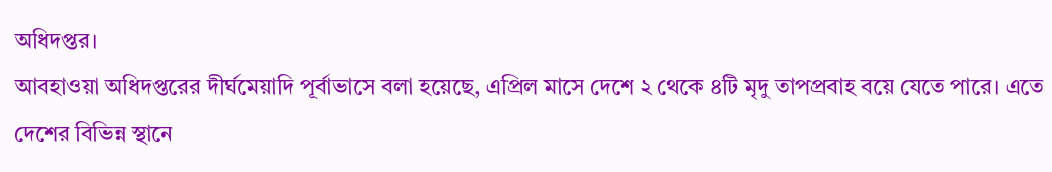অধিদপ্তর।
আবহাওয়া অধিদপ্তরের দীর্ঘমেয়াদি পূর্বাভাসে বলা হয়েছে, এপ্রিল মাসে দেশে ২ থেকে ৪টি মৃদু তাপপ্রবাহ বয়ে যেতে পারে। এতে দেশের বিভিন্ন স্থানে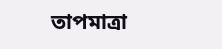তাপমাত্রা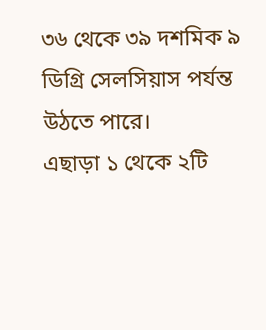৩৬ থেকে ৩৯ দশমিক ৯ ডিগ্রি সেলসিয়াস পর্যন্ত উঠতে পারে।
এছাড়া ১ থেকে ২টি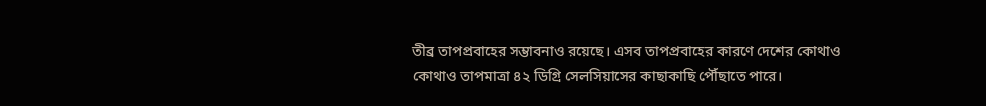তীব্র তাপপ্রবাহের সম্ভাবনাও রয়েছে। এসব তাপপ্রবাহের কারণে দেশের কোথাও কোথাও তাপমাত্রা ৪২ ডিগ্রি সেলসিয়াসের কাছাকাছি পৌঁছাতে পারে।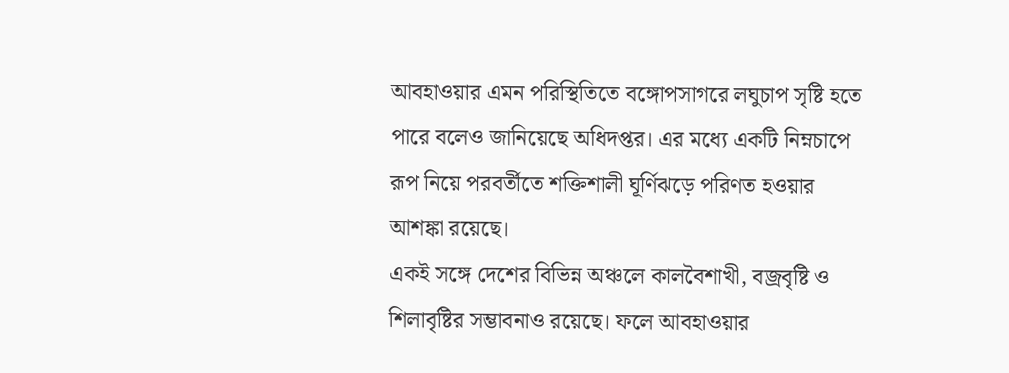আবহাওয়ার এমন পরিস্থিতিতে বঙ্গোপসাগরে লঘুচাপ সৃষ্টি হতে পারে বলেও জানিয়েছে অধিদপ্তর। এর মধ্যে একটি নিম্নচাপে রূপ নিয়ে পরবর্তীতে শক্তিশালী ঘূর্ণিঝড়ে পরিণত হওয়ার আশঙ্কা রয়েছে।
একই সঙ্গে দেশের বিভিন্ন অঞ্চলে কালবৈশাখী, বজ্রবৃষ্টি ও শিলাবৃষ্টির সম্ভাবনাও রয়েছে। ফলে আবহাওয়ার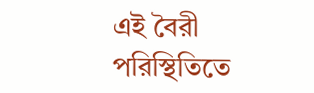এই বৈরী পরিস্থিতিতে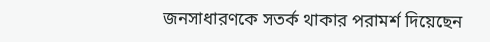জনসাধারণকে সতর্ক থাকার পরামর্শ দিয়েছেন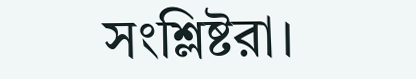সংশ্লিষ্টরা।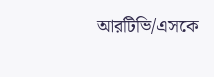আরটিভি/এসকে